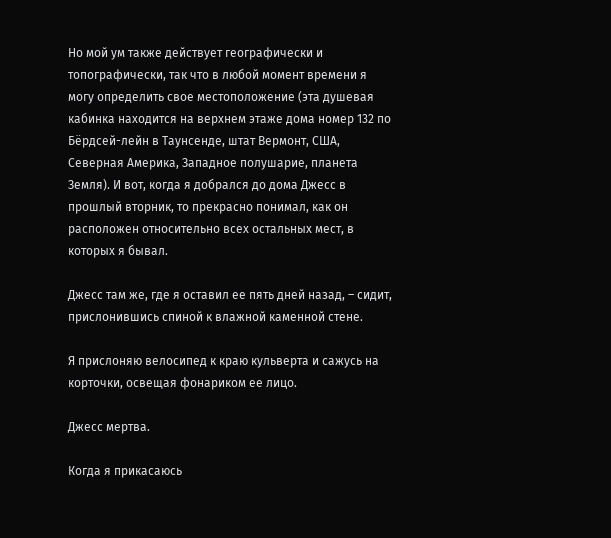Но мой ум также действует географически и топографически, так что в любой момент времени я могу определить свое местоположение (эта душевая кабинка находится на верхнем этаже дома номер 132 по Бёрдсей-лейн в Таунсенде, штат Вермонт, США, Северная Америка, Западное полушарие, планета Земля). И вот, когда я добрался до дома Джесс в прошлый вторник, то прекрасно понимал, как он расположен относительно всех остальных мест, в которых я бывал.

Джесс там же, где я оставил ее пять дней назад, – сидит, прислонившись спиной к влажной каменной стене.

Я прислоняю велосипед к краю кульверта и сажусь на корточки, освещая фонариком ее лицо.

Джесс мертва.

Когда я прикасаюсь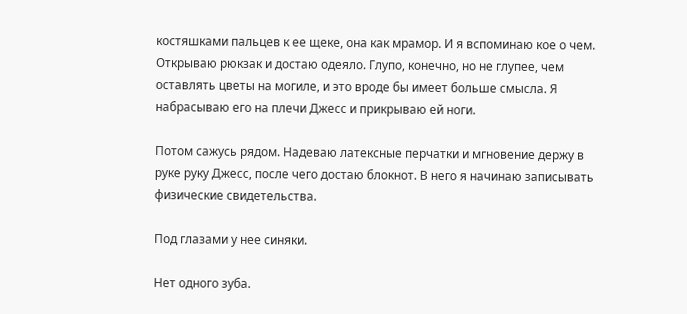костяшками пальцев к ее щеке, она как мрамор. И я вспоминаю кое о чем. Открываю рюкзак и достаю одеяло. Глупо, конечно, но не глупее, чем оставлять цветы на могиле, и это вроде бы имеет больше смысла. Я набрасываю его на плечи Джесс и прикрываю ей ноги.

Потом сажусь рядом. Надеваю латексные перчатки и мгновение держу в руке руку Джесс, после чего достаю блокнот. В него я начинаю записывать физические свидетельства.

Под глазами у нее синяки.

Нет одного зуба.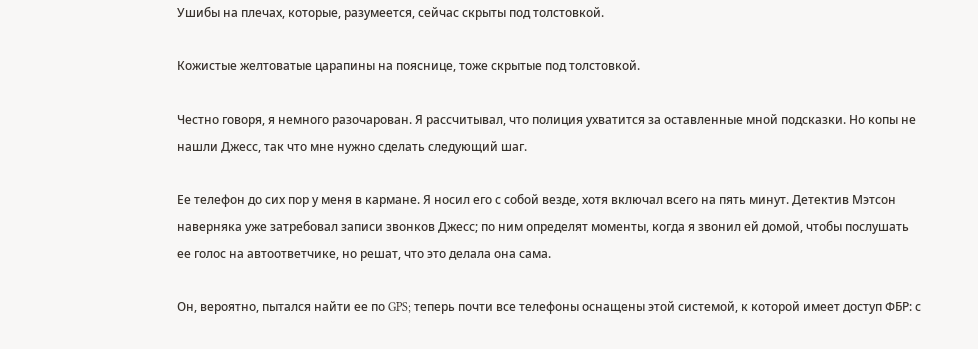Ушибы на плечах, которые, разумеется, сейчас скрыты под толстовкой.

Кожистые желтоватые царапины на пояснице, тоже скрытые под толстовкой.

Честно говоря, я немного разочарован. Я рассчитывал, что полиция ухватится за оставленные мной подсказки. Но копы не нашли Джесс, так что мне нужно сделать следующий шаг.

Ее телефон до сих пор у меня в кармане. Я носил его с собой везде, хотя включал всего на пять минут. Детектив Мэтсон наверняка уже затребовал записи звонков Джесс; по ним определят моменты, когда я звонил ей домой, чтобы послушать ее голос на автоответчике, но решат, что это делала она сама.

Он, вероятно, пытался найти ее по GPS; теперь почти все телефоны оснащены этой системой, к которой имеет доступ ФБР: с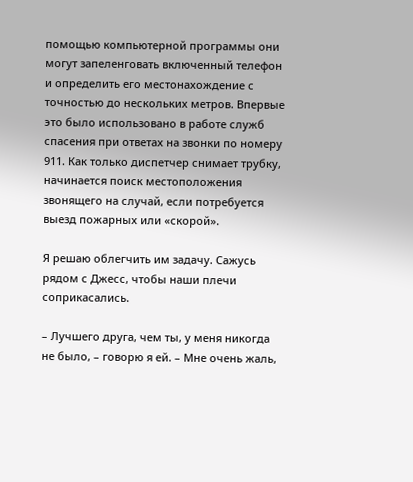помощью компьютерной программы они могут запеленговать включенный телефон и определить его местонахождение с точностью до нескольких метров. Впервые это было использовано в работе служб спасения при ответах на звонки по номеру 911. Как только диспетчер снимает трубку, начинается поиск местоположения звонящего на случай, если потребуется выезд пожарных или «скорой».

Я решаю облегчить им задачу. Сажусь рядом с Джесс, чтобы наши плечи соприкасались.

– Лучшего друга, чем ты, у меня никогда не было, – говорю я ей. – Мне очень жаль,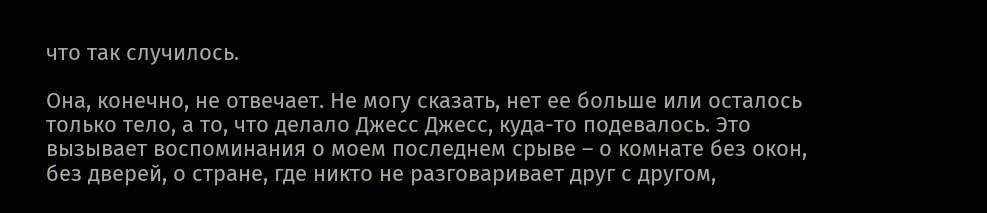что так случилось.

Она, конечно, не отвечает. Не могу сказать, нет ее больше или осталось только тело, а то, что делало Джесс Джесс, куда-то подевалось. Это вызывает воспоминания о моем последнем срыве – о комнате без окон, без дверей, о стране, где никто не разговаривает друг с другом,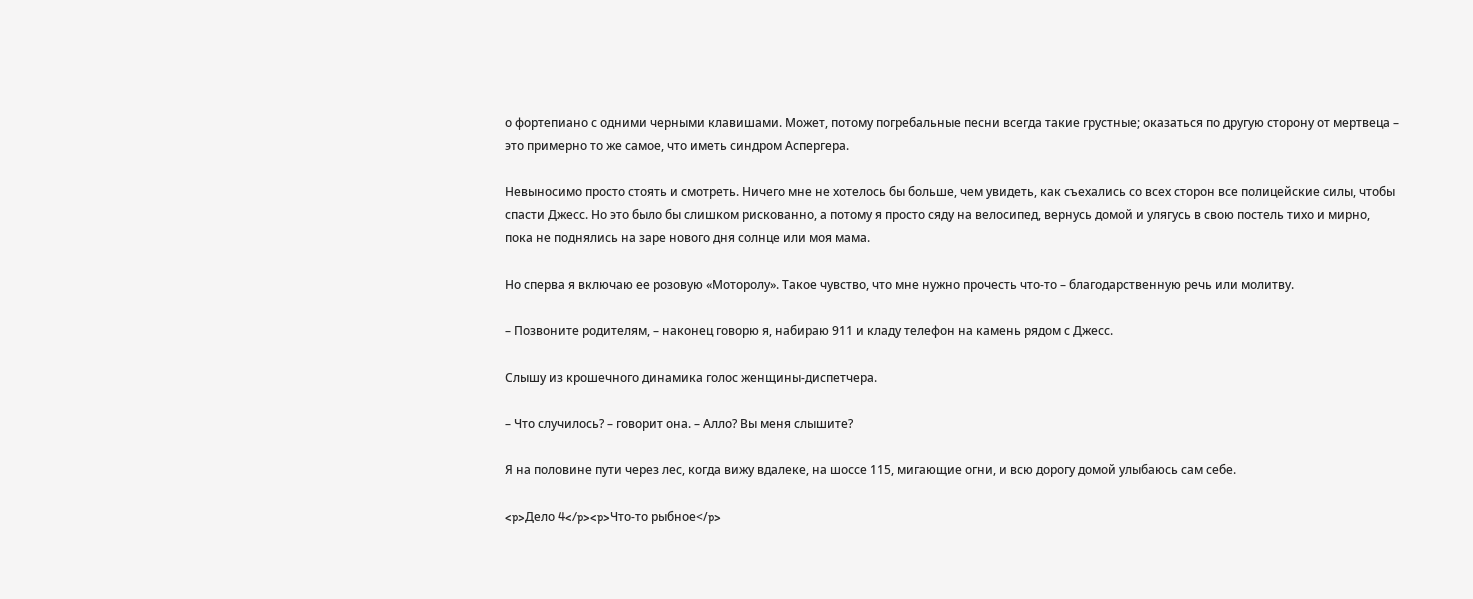о фортепиано с одними черными клавишами. Может, потому погребальные песни всегда такие грустные; оказаться по другую сторону от мертвеца – это примерно то же самое, что иметь синдром Аспергера.

Невыносимо просто стоять и смотреть. Ничего мне не хотелось бы больше, чем увидеть, как съехались со всех сторон все полицейские силы, чтобы спасти Джесс. Но это было бы слишком рискованно, а потому я просто сяду на велосипед, вернусь домой и улягусь в свою постель тихо и мирно, пока не поднялись на заре нового дня солнце или моя мама.

Но сперва я включаю ее розовую «Моторолу». Такое чувство, что мне нужно прочесть что-то – благодарственную речь или молитву.

– Позвоните родителям, – наконец говорю я, набираю 911 и кладу телефон на камень рядом с Джесс.

Слышу из крошечного динамика голос женщины-диспетчера.

– Что случилось? – говорит она. – Алло? Вы меня слышите?

Я на половине пути через лес, когда вижу вдалеке, на шоссе 115, мигающие огни, и всю дорогу домой улыбаюсь сам себе.

<p>Дело 4</p><p>Что-то рыбное</p>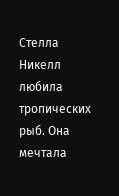Стелла Никелл любила тропических рыб. Она мечтала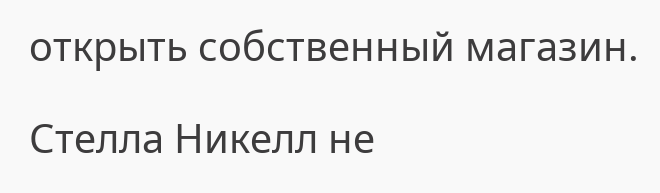открыть собственный магазин.

Стелла Никелл не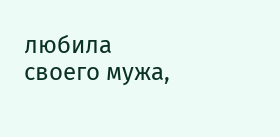любила своего мужа,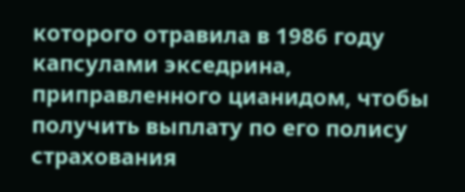которого отравила в 1986 году капсулами экседрина, приправленного цианидом, чтобы получить выплату по его полису страхования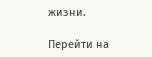жизни.

Перейти на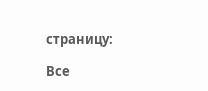страницу:

Все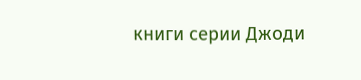книги серии Джоди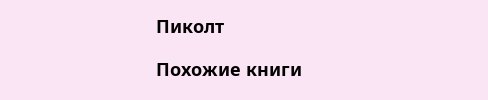Пиколт

Похожие книги